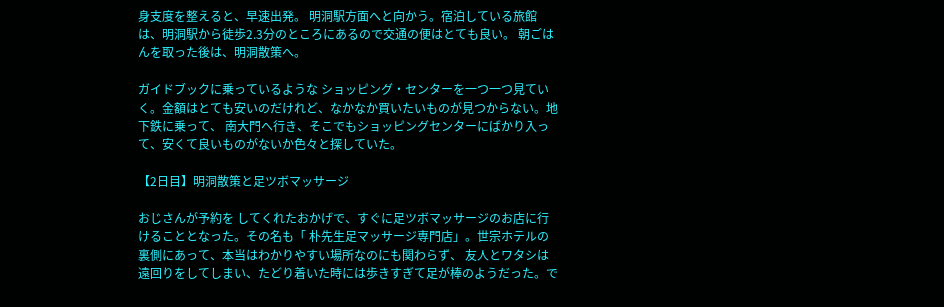身支度を整えると、早速出発。 明洞駅方面へと向かう。宿泊している旅館は、明洞駅から徒歩2.3分のところにあるので交通の便はとても良い。 朝ごはんを取った後は、明洞散策へ。

ガイドブックに乗っているような ショッピング・センターを一つ一つ見ていく。金額はとても安いのだけれど、なかなか買いたいものが見つからない。地下鉄に乗って、 南大門へ行き、そこでもショッピングセンターにばかり入って、安くて良いものがないか色々と探していた。

【2日目】明洞散策と足ツボマッサージ

おじさんが予約を してくれたおかげで、すぐに足ツボマッサージのお店に行けることとなった。その名も「 朴先生足マッサージ専門店」。世宗ホテルの裏側にあって、本当はわかりやすい場所なのにも関わらず、 友人とワタシは遠回りをしてしまい、たどり着いた時には歩きすぎて足が棒のようだった。で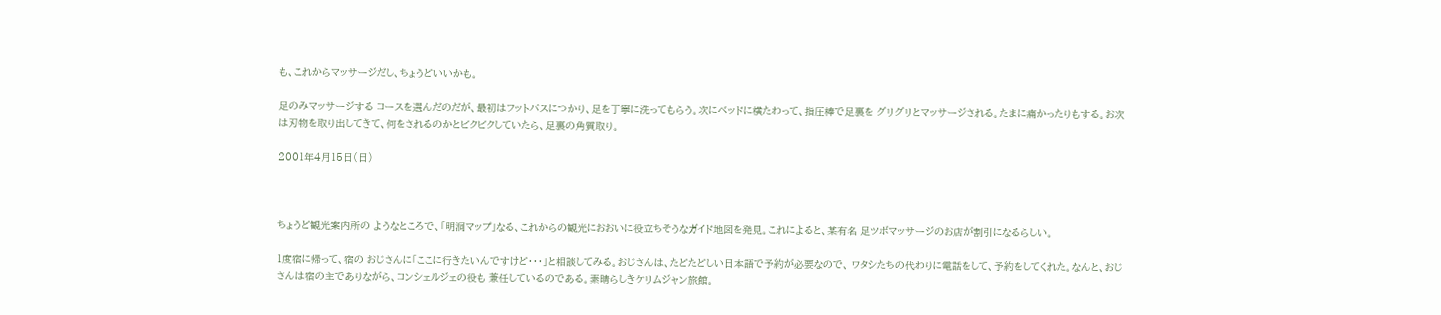も、これからマッサージだし、ちょうどいいかも。

足のみマッサージする コースを選んだのだが、最初はフットバスにつかり、足を丁寧に洗ってもらう。次にベッドに横たわって、指圧棒で足裏を グリグリとマッサージされる。たまに痛かったりもする。お次は刃物を取り出してきて、何をされるのかとビクビクしていたら、足裏の角質取り。

2001年4月15日(日)



ちょうど観光案内所の ようなところで、「明洞マップ」なる、これからの観光におおいに役立ちそうなガイド地図を発見。これによると、某有名 足ツボマッサージのお店が割引になるらしい。

1度宿に帰って、宿の おじさんに「ここに行きたいんですけど・・・」と相談してみる。おじさんは、たどたどしい日本語で予約が必要なので、 ワタシたちの代わりに電話をして、予約をしてくれた。なんと、おじさんは宿の主でありながら、コンシェルジェの役も 兼任しているのである。素晴らしきケリムジャン旅館。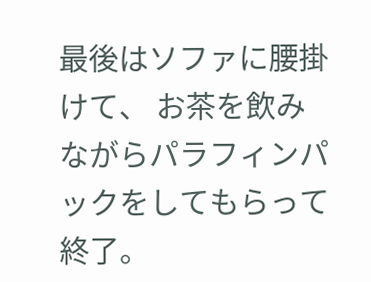最後はソファに腰掛けて、 お茶を飲みながらパラフィンパックをしてもらって終了。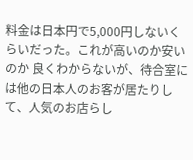料金は日本円で5,000円しないくらいだった。これが高いのか安いのか 良くわからないが、待合室には他の日本人のお客が居たりして、人気のお店らし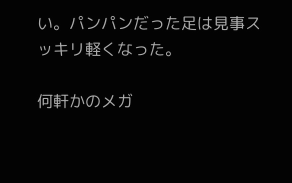い。パンパンだった足は見事スッキリ軽くなった。

何軒かのメガ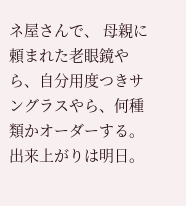ネ屋さんで、 母親に頼まれた老眼鏡やら、自分用度つきサングラスやら、何種類かオーダーする。出来上がりは明日。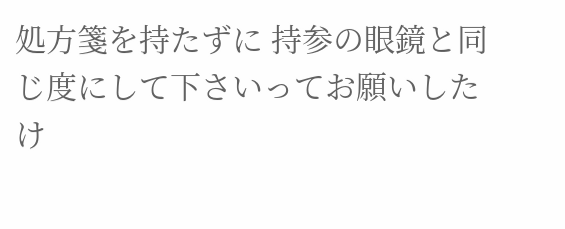処方箋を持たずに 持参の眼鏡と同じ度にして下さいってお願いしたけ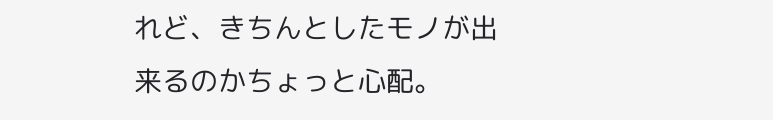れど、きちんとしたモノが出来るのかちょっと心配。